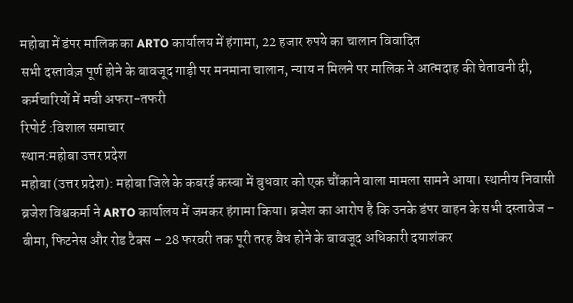महोबा में डंपर मालिक का ARTO कार्यालय में हंगामा, 22 हजार रुपये का चालान विवादित
सभी दस्तावेज़ पूर्ण होने के बावजूद गाड़ी पर मनमाना चालान, न्याय न मिलने पर मालिक ने आत्मदाह की चेतावनी दी, कर्मचारियों में मची अफरा-तफरी
रिपोर्ट :विशाल समाचार
स्थान:महोबा उत्तर प्रदेश
महोबा (उत्तर प्रदेश): महोबा जिले के कबरई कस्बा में बुधवार को एक चौंकाने वाला मामला सामने आया। स्थानीय निवासी ब्रजेश विश्वकर्मा ने ARTO कार्यालय में जमकर हंगामा किया। ब्रजेश का आरोप है कि उनके डंपर वाहन के सभी दस्तावेज – बीमा, फिटनेस और रोड टैक्स – 28 फरवरी तक पूरी तरह वैध होने के बावजूद अधिकारी दयाशंकर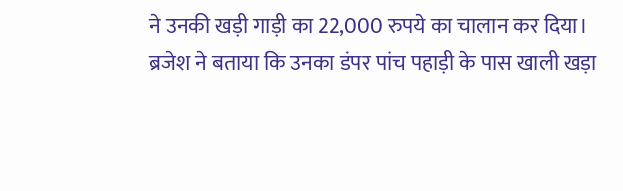ने उनकी खड़ी गाड़ी का 22,000 रुपये का चालान कर दिया।
ब्रजेश ने बताया कि उनका डंपर पांच पहाड़ी के पास खाली खड़ा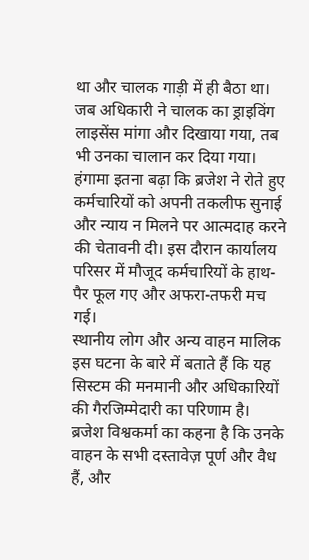था और चालक गाड़ी में ही बैठा था। जब अधिकारी ने चालक का ड्राइविंग लाइसेंस मांगा और दिखाया गया, तब भी उनका चालान कर दिया गया। हंगामा इतना बढ़ा कि ब्रजेश ने रोते हुए कर्मचारियों को अपनी तकलीफ सुनाई और न्याय न मिलने पर आत्मदाह करने की चेतावनी दी। इस दौरान कार्यालय परिसर में मौजूद कर्मचारियों के हाथ-पैर फूल गए और अफरा-तफरी मच गई।
स्थानीय लोग और अन्य वाहन मालिक इस घटना के बारे में बताते हैं कि यह सिस्टम की मनमानी और अधिकारियों की गैरजिम्मेदारी का परिणाम है। ब्रजेश विश्वकर्मा का कहना है कि उनके वाहन के सभी दस्तावेज़ पूर्ण और वैध हैं, और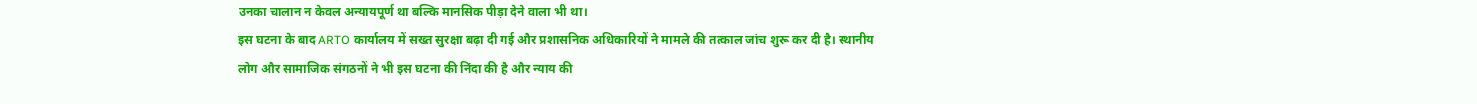उनका चालान न केवल अन्यायपूर्ण था बल्कि मानसिक पीड़ा देने वाला भी था।
इस घटना के बाद ARTO कार्यालय में सख्त सुरक्षा बढ़ा दी गई और प्रशासनिक अधिकारियों ने मामले की तत्काल जांच शुरू कर दी है। स्थानीय लोग और सामाजिक संगठनों ने भी इस घटना की निंदा की है और न्याय की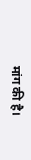मांग की है।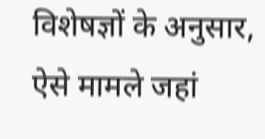विशेषज्ञों के अनुसार, ऐसे मामले जहां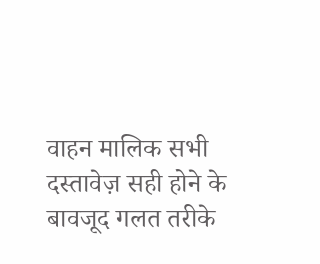वाहन मालिक सभी दस्तावेज़ सही होने के बावजूद गलत तरीके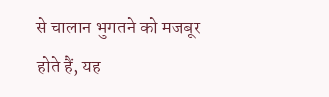से चालान भुगतने को मजबूर होते हैं, यह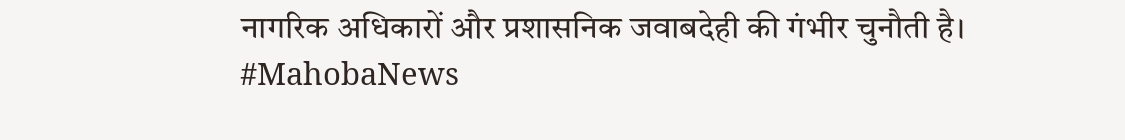नागरिक अधिकारों और प्रशासनिक जवाबदेही की गंभीर चुनौती है।
#MahobaNews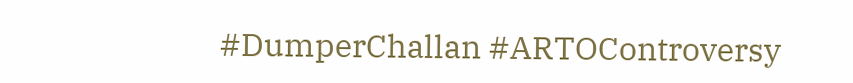#DumperChallan #ARTOControversy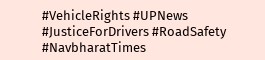#VehicleRights #UPNews #JusticeForDrivers #RoadSafety #NavbharatTimes